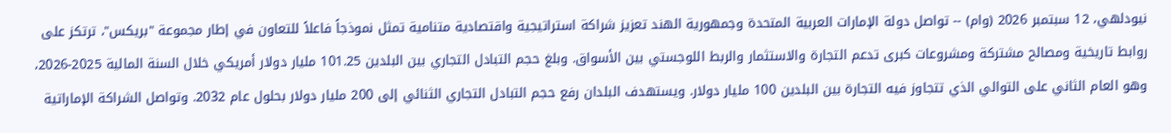نيودلهي، 12 سبتمبر 2026 (وام) -- تواصل دولة الإمارات العربية المتحدة وجمهورية الهند تعزيز شراكة استراتيجية واقتصادية متنامية تمثل نموذجاً فاعلاً للتعاون في إطار مجموعة "بريكس"، ترتكز على روابط تاريخية ومصالح مشتركة ومشروعات كبرى تدعم التجارة والاستثمار والربط اللوجستي بين الأسواق. وبلغ حجم التبادل التجاري بين البلدين 101.25 مليار دولار أمريكي خلال السنة المالية 2025-2026، وهو العام الثاني على التوالي الذي تتجاوز فيه التجارة بين البلدين 100 مليار دولار. ويستهدف البلدان رفع حجم التبادل التجاري الثنائي إلى 200 مليار دولار بحلول عام 2032. وتواصل الشراكة الإماراتية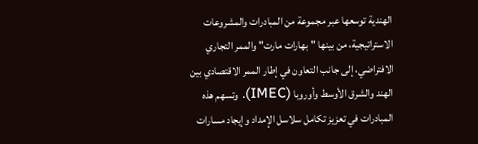الهندية توسعها عبر مجموعة من المبادرات والمشروعات الاستراتيجية، من بينها "بهارات مارت" والممر التجاري الافتراضي، إلى جانب التعاون في إطار الممر الاقتصادي بين الهند والشرق الأوسط وأوروبا (IMEC). وتسهم هذه المبادرات في تعزيز تكامل سلاسل الإمداد وإيجاد مسارات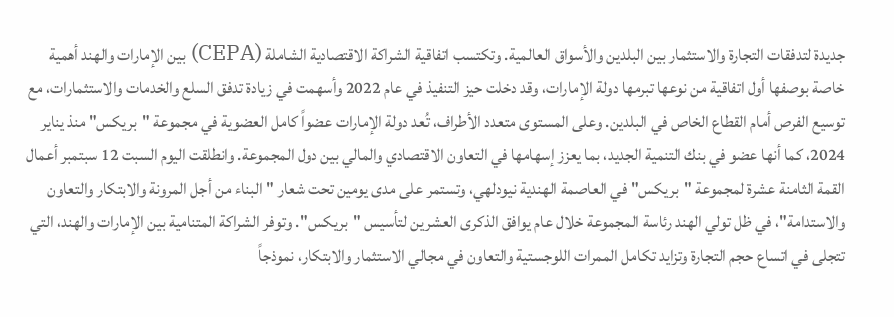جديدة لتدفقات التجارة والاستثمار بين البلدين والأسواق العالمية. وتكتسب اتفاقية الشراكة الاقتصادية الشاملة (CEPA) بين الإمارات والهند أهمية خاصة بوصفها أول اتفاقية من نوعها تبرمها دولة الإمارات، وقد دخلت حيز التنفيذ في عام 2022 وأسهمت في زيادة تدفق السلع والخدمات والاستثمارات، مع توسيع الفرص أمام القطاع الخاص في البلدين. وعلى المستوى متعدد الأطراف، تُعد دولة الإمارات عضواً كامل العضوية في مجموعة "بريكس" منذ يناير 2024، كما أنها عضو في بنك التنمية الجديد، بما يعزز إسهامها في التعاون الاقتصادي والمالي بين دول المجموعة. وانطلقت اليوم السبت 12 سبتمبر أعمال القمة الثامنة عشرة لمجموعة "بريكس" في العاصمة الهندية نيودلهي، وتستمر على مدى يومين تحت شعار "البناء من أجل المرونة والابتكار والتعاون والاستدامة"، في ظل تولي الهند رئاسة المجموعة خلال عام يوافق الذكرى العشرين لتأسيس "بريكس". وتوفر الشراكة المتنامية بين الإمارات والهند، التي تتجلى في اتساع حجم التجارة وتزايد تكامل الممرات اللوجستية والتعاون في مجالي الاستثمار والابتكار، نموذجاً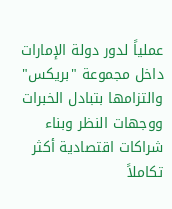عملياً لدور دولة الإمارات داخل مجموعة "بريكس" والتزامها بتبادل الخبرات ووجهات النظر وبناء شراكات اقتصادية أكثر تكاملاً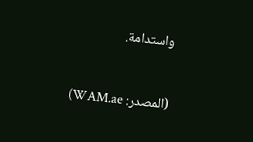واستدامة.


(المصدر: WAM.ae)